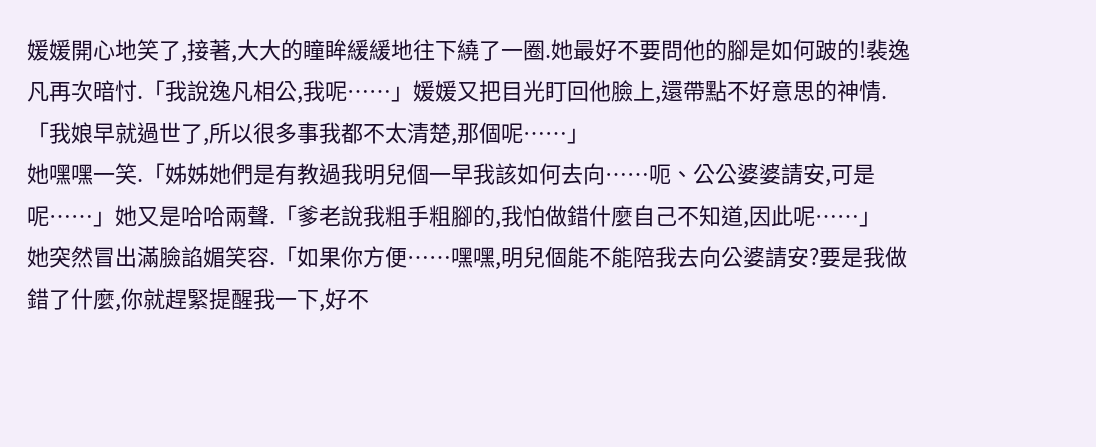媛媛開心地笑了,接著,大大的瞳眸緩緩地往下繞了一圈.她最好不要問他的腳是如何跛的!裴逸凡再次暗忖.「我說逸凡相公,我呢……」媛媛又把目光盯回他臉上,還帶點不好意思的神情.「我娘早就過世了,所以很多事我都不太清楚,那個呢……」
她嘿嘿一笑.「姊姊她們是有教過我明兒個一早我該如何去向……呃、公公婆婆請安,可是呢……」她又是哈哈兩聲.「爹老說我粗手粗腳的,我怕做錯什麼自己不知道,因此呢……」
她突然冒出滿臉諂媚笑容.「如果你方便……嘿嘿,明兒個能不能陪我去向公婆請安?要是我做錯了什麼,你就趕緊提醒我一下,好不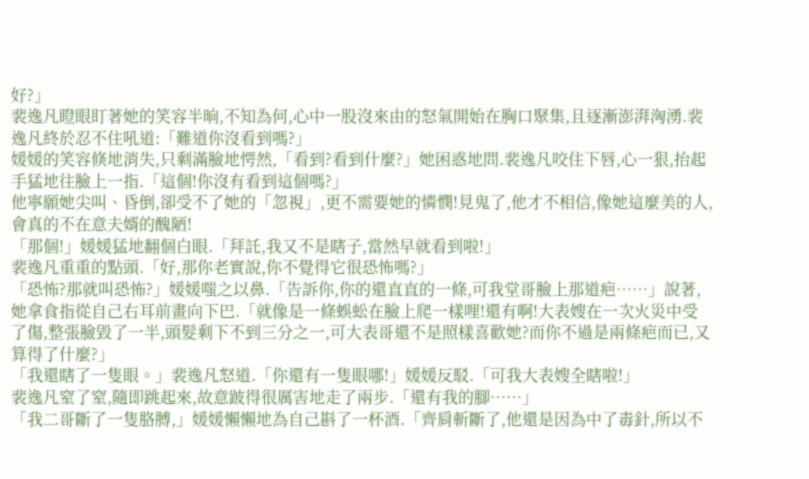好?」
裴逸凡瞪眼盯著她的笑容半晌,不知為何,心中一股沒來由的怒氣開始在胸口聚集,且逐漸澎湃洶湧.裴逸凡終於忍不住吼道:「難道你沒看到嗎?」
媛媛的笑容倏地消失,只剩滿臉地愕然,「看到?看到什麼?」她困惑地問.裴逸凡咬住下唇,心一狠,抬起手猛地往臉上一指.「這個!你沒有看到這個嗎?」
他寧願她尖叫、昏倒,卻受不了她的「忽視」,更不需要她的憐憫!見鬼了,他才不相信,像她這麼美的人,會真的不在意夫婿的醜陋!
「那個!」媛媛猛地翻個白眼.「拜託,我又不是瞎子,當然早就看到啦!」
裴逸凡重重的點頭.「好,那你老實說,你不覺得它很恐怖嗎?」
「恐怖?那就叫恐怖?」媛媛嗤之以鼻.「告訴你,你的還直直的一條,可我堂哥臉上那道疤……」說著,她拿食指從自己右耳前畫向下巴.「就像是一條蜈蚣在臉上爬一樣哩!還有啊!大表嫂在一次火災中受了傷,整張臉毀了一半,頭髮剩下不到三分之一,可大表哥還不是照樣喜歡她?而你不過是兩條疤而已,又算得了什麼?」
「我還瞎了一隻眼。」裴逸凡怒道.「你還有一隻眼哪!」媛媛反駁.「可我大表嫂全瞎啦!」
裴逸凡窒了窒,隨即跳起來,故意跛得很厲害地走了兩步.「還有我的腳……」
「我二哥斷了一隻胳膊,」媛媛懶懶地為自己斟了一杯酒.「齊肩斬斷了,他還是因為中了毒針,所以不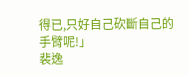得已,只好自己砍斷自己的手臂呢!」
裴逸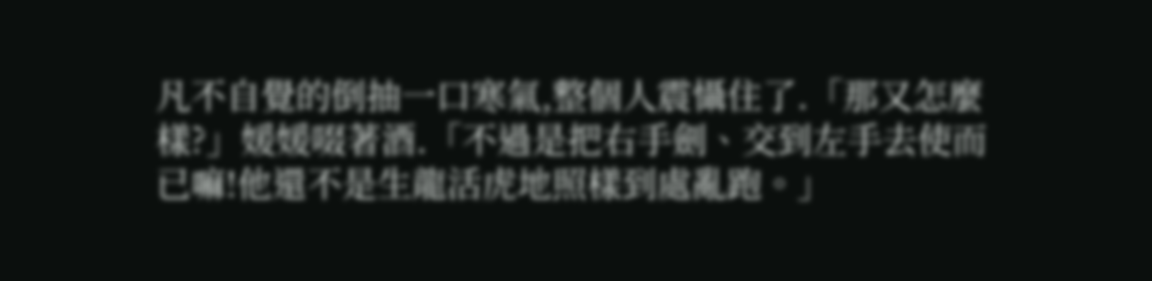凡不自覺的倒抽一口寒氣,整個人震懾住了.「那又怎麼樣?」媛媛啜著酒.「不過是把右手劍、交到左手去使而已嘛!他還不是生龍活虎地照樣到處亂跑。」